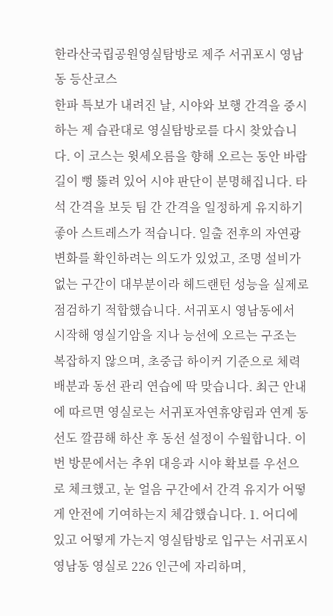한라산국립공원영실탐방로 제주 서귀포시 영남동 등산코스
한파 특보가 내려진 날, 시야와 보행 간격을 중시하는 제 습관대로 영실탐방로를 다시 찾았습니다. 이 코스는 윗세오름을 향해 오르는 동안 바람길이 뻥 뚫려 있어 시야 판단이 분명해집니다. 타석 간격을 보듯 팀 간 간격을 일정하게 유지하기 좋아 스트레스가 적습니다. 일출 전후의 자연광 변화를 확인하려는 의도가 있었고, 조명 설비가 없는 구간이 대부분이라 헤드랜턴 성능을 실제로 점검하기 적합했습니다. 서귀포시 영남동에서 시작해 영실기암을 지나 능선에 오르는 구조는 복잡하지 않으며, 초중급 하이커 기준으로 체력 배분과 동선 관리 연습에 딱 맞습니다. 최근 안내에 따르면 영실로는 서귀포자연휴양림과 연계 동선도 깔끔해 하산 후 동선 설정이 수월합니다. 이번 방문에서는 추위 대응과 시야 확보를 우선으로 체크했고, 눈 얼음 구간에서 간격 유지가 어떻게 안전에 기여하는지 체감했습니다. 1. 어디에 있고 어떻게 가는지 영실탐방로 입구는 서귀포시 영남동 영실로 226 인근에 자리하며,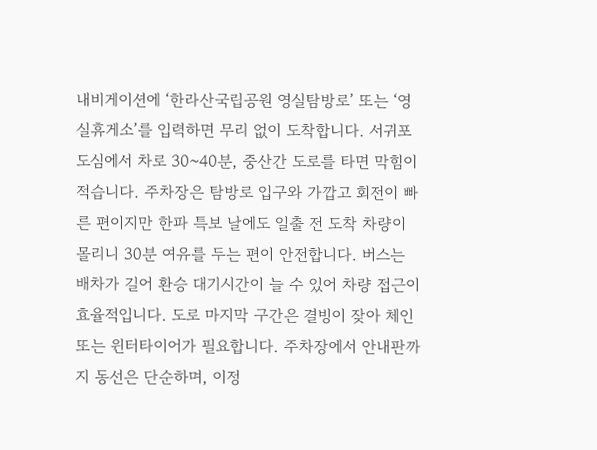내비게이션에 ‘한라산국립공원 영실탐방로’ 또는 ‘영실휴게소’를 입력하면 무리 없이 도착합니다. 서귀포 도심에서 차로 30~40분, 중산간 도로를 타면 막힘이 적습니다. 주차장은 탐방로 입구와 가깝고 회전이 빠른 편이지만 한파 특보 날에도 일출 전 도착 차량이 몰리니 30분 여유를 두는 편이 안전합니다. 버스는 배차가 길어 환승 대기시간이 늘 수 있어 차량 접근이 효율적입니다. 도로 마지막 구간은 결빙이 잦아 체인 또는 윈터타이어가 필요합니다. 주차장에서 안내판까지 동선은 단순하며, 이정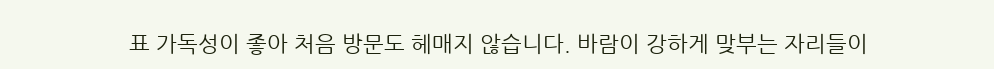표 가독성이 좋아 처음 방문도 헤매지 않습니다. 바람이 강하게 맞부는 자리들이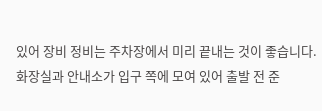있어 장비 정비는 주차장에서 미리 끝내는 것이 좋습니다. 화장실과 안내소가 입구 쪽에 모여 있어 출발 전 준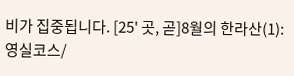비가 집중됩니다. [25' 곳, 곧]8월의 한라산(1): 영실코스/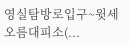영실탐방로입구~윗세오름대피소(...